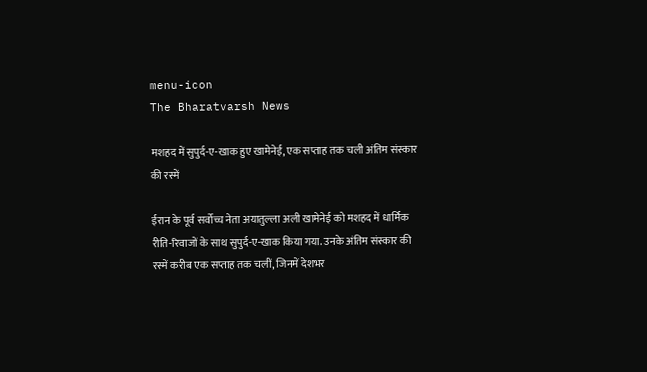menu-icon
The Bharatvarsh News

मशहद में सुपुर्द-ए-खाक हुए खामेनेई, एक सप्ताह तक चली अंतिम संस्कार की रस्में

ईरान के पूर्व सर्वोच्च नेता अयातुल्ला अली खामेनेई को मशहद में धार्मिक रीति-रिवाजों के साथ सुपुर्द-ए-खाक किया गया. उनके अंतिम संस्कार की रस्में करीब एक सप्ताह तक चलीं, जिनमें देशभर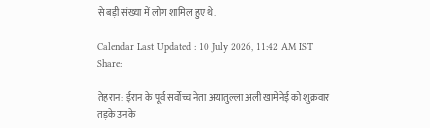से बड़ी संख्या में लोग शामिल हुए थे.

Calendar Last Updated : 10 July 2026, 11:42 AM IST
Share:

तेहरान: ईरान के पूर्व सर्वोच्च नेता अयातुल्ला अली खामेनेई को शुक्रवार तड़के उनके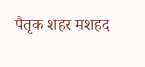पैतृक शहर मशहद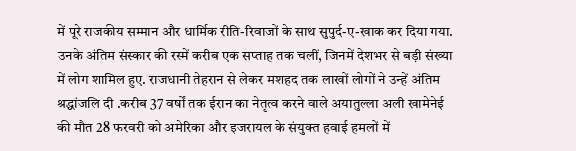में पूरे राजकीय सम्मान और धार्मिक रीति-रिवाजों के साथ सुपुर्द-ए-खाक कर दिया गया. उनके अंतिम संस्कार की रस्में करीब एक सप्ताह तक चलीं, जिनमें देशभर से बड़ी संख्या में लोग शामिल हुए. राजधानी तेहरान से लेकर मशहद तक लाखों लोगों ने उन्हें अंतिम श्रद्धांजलि दी .करीब 37 वर्षों तक ईरान का नेतृत्व करने वाले अयातुल्ला अली खामेनेई की मौत 28 फरवरी को अमेरिका और इजरायल के संयुक्त हवाई हमलों में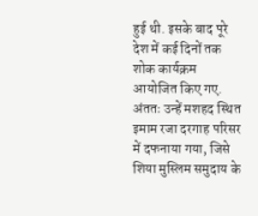हुई थी. इसके बाद पूरे देश में कई दिनों तक शोक कार्यक्रम आयोजित किए गए. अंततः उन्हें मशहद स्थित इमाम रजा दरगाह परिसर में दफनाया गया, जिसे शिया मुस्लिम समुदाय के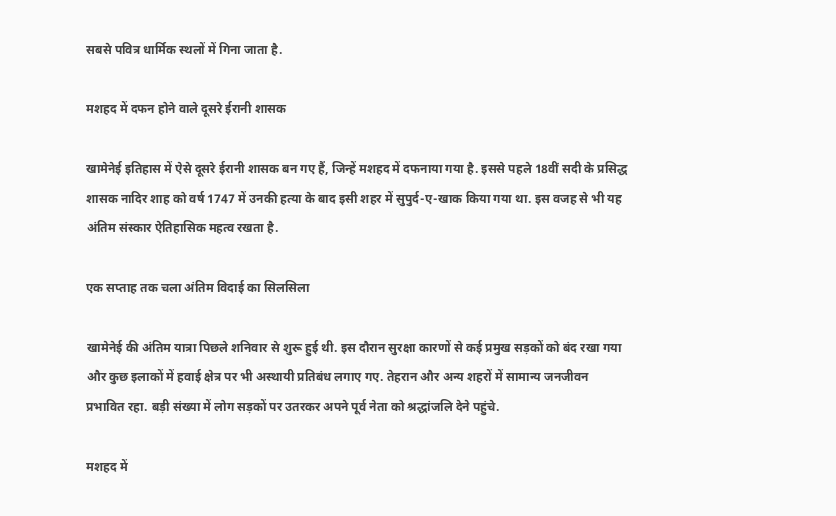सबसे पवित्र धार्मिक स्थलों में गिना जाता है.

मशहद में दफन होने वाले दूसरे ईरानी शासक

खामेनेई इतिहास में ऐसे दूसरे ईरानी शासक बन गए हैं, जिन्हें मशहद में दफनाया गया है. इससे पहले 18वीं सदी के प्रसिद्ध शासक नादिर शाह को वर्ष 1747 में उनकी हत्या के बाद इसी शहर में सुपुर्द-ए-खाक किया गया था. इस वजह से भी यह अंतिम संस्कार ऐतिहासिक महत्व रखता है.

एक सप्ताह तक चला अंतिम विदाई का सिलसिला

खामेनेई की अंतिम यात्रा पिछले शनिवार से शुरू हुई थी. इस दौरान सुरक्षा कारणों से कई प्रमुख सड़कों को बंद रखा गया और कुछ इलाकों में हवाई क्षेत्र पर भी अस्थायी प्रतिबंध लगाए गए. तेहरान और अन्य शहरों में सामान्य जनजीवन प्रभावित रहा. बड़ी संख्या में लोग सड़कों पर उतरकर अपने पूर्व नेता को श्रद्धांजलि देने पहुंचे.

मशहद में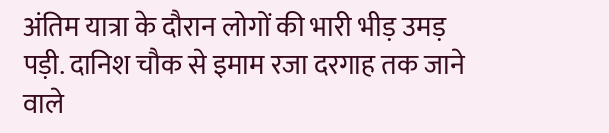अंतिम यात्रा के दौरान लोगों की भारी भीड़ उमड़ पड़ी. दानिश चौक से इमाम रजा दरगाह तक जाने वाले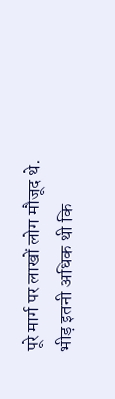पूरे मार्ग पर लाखों लोग मौजूद थे. भीड़ इतनी अधिक थी कि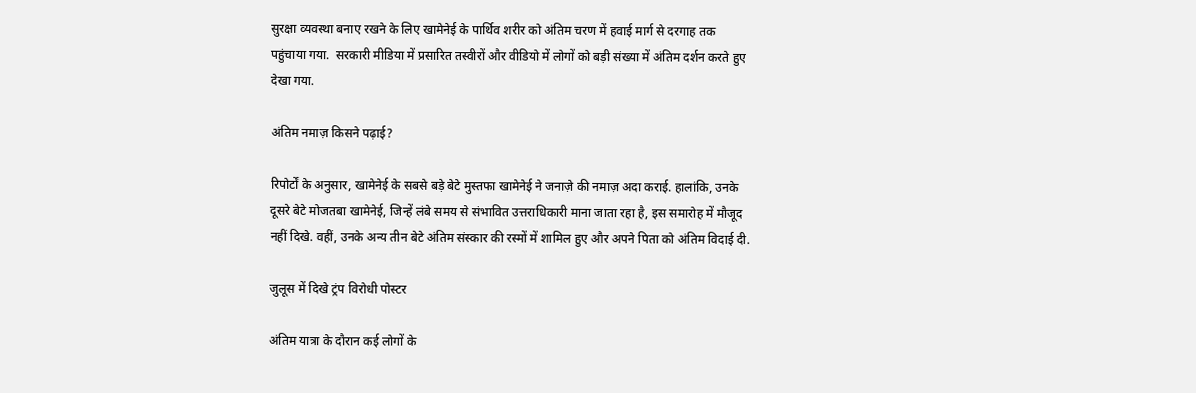सुरक्षा व्यवस्था बनाए रखने के लिए खामेनेई के पार्थिव शरीर को अंतिम चरण में हवाई मार्ग से दरगाह तक पहुंचाया गया.  सरकारी मीडिया में प्रसारित तस्वीरों और वीडियो में लोगों को बड़ी संख्या में अंतिम दर्शन करते हुए देखा गया.

अंतिम नमाज़ किसने पढ़ाई?

रिपोर्टों के अनुसार, खामेनेई के सबसे बड़े बेटे मुस्तफा खामेनेई ने जनाज़े की नमाज़ अदा कराई. हालांकि, उनके दूसरे बेटे मोजतबा खामेनेई, जिन्हें लंबे समय से संभावित उत्तराधिकारी माना जाता रहा है, इस समारोह में मौजूद नहीं दिखे. वहीं, उनके अन्य तीन बेटे अंतिम संस्कार की रस्मों में शामिल हुए और अपने पिता को अंतिम विदाई दी.

जुलूस में दिखे ट्रंप विरोधी पोस्टर

अंतिम यात्रा के दौरान कई लोगों के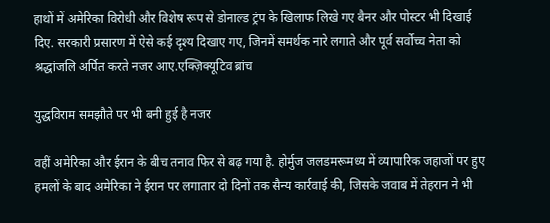हाथों में अमेरिका विरोधी और विशेष रूप से डोनाल्ड ट्रंप के खिलाफ लिखे गए बैनर और पोस्टर भी दिखाई दिए. सरकारी प्रसारण में ऐसे कई दृश्य दिखाए गए, जिनमें समर्थक नारे लगाते और पूर्व सर्वोच्च नेता को श्रद्धांजलि अर्पित करते नजर आए.एक्ज़िक्यूटिव ब्रांच

युद्धविराम समझौते पर भी बनी हुई है नजर

वहीं अमेरिका और ईरान के बीच तनाव फिर से बढ़ गया है. होर्मुज जलडमरूमध्य में व्यापारिक जहाजों पर हुए हमलों के बाद अमेरिका ने ईरान पर लगातार दो दिनों तक सैन्य कार्रवाई की, जिसके जवाब में तेहरान ने भी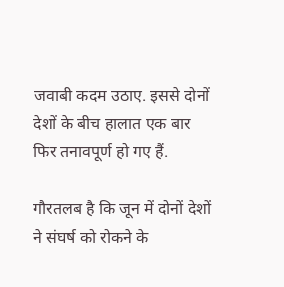जवाबी कदम उठाए. इससे दोनों देशों के बीच हालात एक बार फिर तनावपूर्ण हो गए हैं.

गौरतलब है कि जून में दोनों देशों ने संघर्ष को रोकने के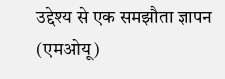उद्देश्य से एक समझौता ज्ञापन (एमओयू)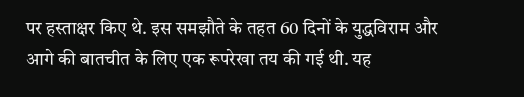पर हस्ताक्षर किए थे. इस समझौते के तहत 60 दिनों के युद्धविराम और आगे की बातचीत के लिए एक रूपरेखा तय की गई थी. यह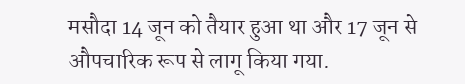मसौदा 14 जून को तैयार हुआ था और 17 जून से औपचारिक रूप से लागू किया गया.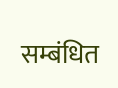सम्बंधित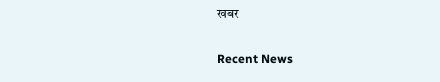खबर

Recent News